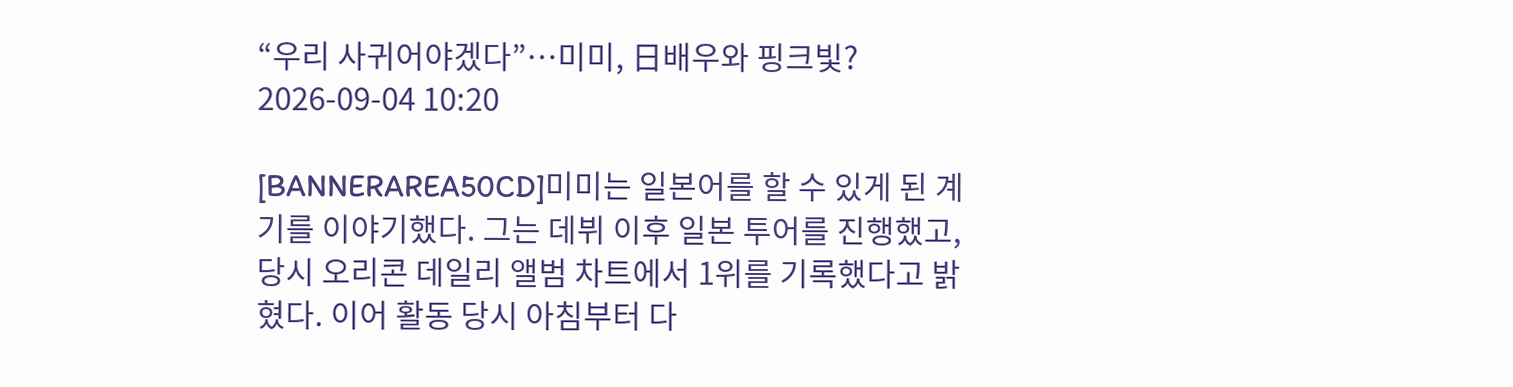“우리 사귀어야겠다”…미미, 日배우와 핑크빛?
2026-09-04 10:20

[BANNERAREA50CD]미미는 일본어를 할 수 있게 된 계기를 이야기했다. 그는 데뷔 이후 일본 투어를 진행했고, 당시 오리콘 데일리 앨범 차트에서 1위를 기록했다고 밝혔다. 이어 활동 당시 아침부터 다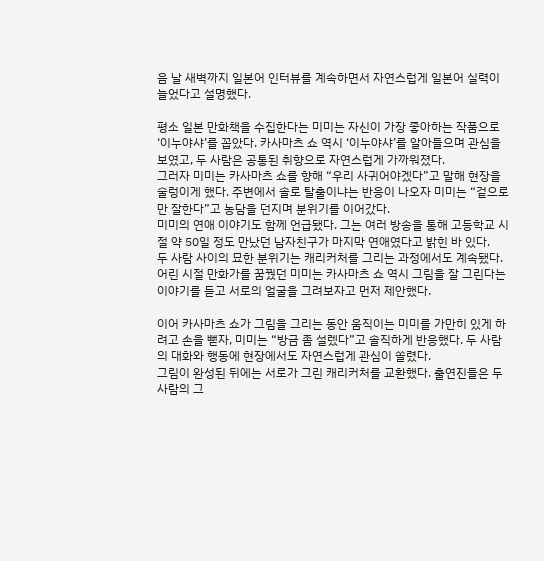음 날 새벽까지 일본어 인터뷰를 계속하면서 자연스럽게 일본어 실력이 늘었다고 설명했다.

평소 일본 만화책을 수집한다는 미미는 자신이 가장 좋아하는 작품으로 ‘이누야샤’를 꼽았다. 카사마츠 쇼 역시 ‘이누야샤’를 알아들으며 관심을 보였고, 두 사람은 공통된 취향으로 자연스럽게 가까워졌다.
그러자 미미는 카사마츠 쇼를 향해 “우리 사귀어야겠다”고 말해 현장을 술렁이게 했다. 주변에서 솔로 탈출이냐는 반응이 나오자 미미는 “겉으로만 잘한다”고 농담을 던지며 분위기를 이어갔다.
미미의 연애 이야기도 함께 언급됐다. 그는 여러 방송을 통해 고등학교 시절 약 50일 정도 만났던 남자친구가 마지막 연애였다고 밝힌 바 있다.
두 사람 사이의 묘한 분위기는 캐리커처를 그리는 과정에서도 계속됐다. 어린 시절 만화가를 꿈꿨던 미미는 카사마츠 쇼 역시 그림을 잘 그린다는 이야기를 듣고 서로의 얼굴을 그려보자고 먼저 제안했다.

이어 카사마츠 쇼가 그림을 그리는 동안 움직이는 미미를 가만히 있게 하려고 손을 뻗자, 미미는 “방금 좀 설렜다”고 솔직하게 반응했다. 두 사람의 대화와 행동에 현장에서도 자연스럽게 관심이 쏠렸다.
그림이 완성된 뒤에는 서로가 그린 캐리커처를 교환했다. 출연진들은 두 사람의 그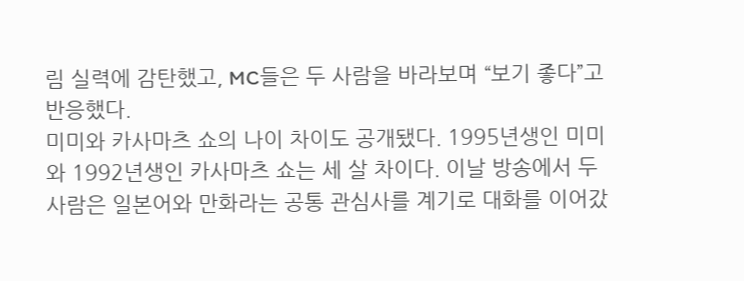림 실력에 감탄했고, MC들은 두 사람을 바라보며 “보기 좋다”고 반응했다.
미미와 카사마츠 쇼의 나이 차이도 공개됐다. 1995년생인 미미와 1992년생인 카사마츠 쇼는 세 살 차이다. 이날 방송에서 두 사람은 일본어와 만화라는 공통 관심사를 계기로 대화를 이어갔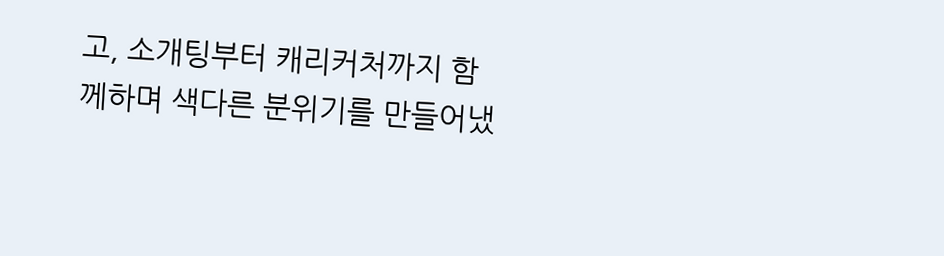고, 소개팅부터 캐리커처까지 함께하며 색다른 분위기를 만들어냈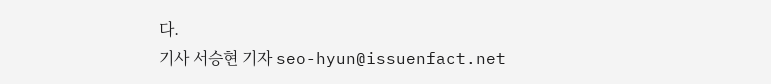다.
기사 서승현 기자 seo-hyun@issuenfact.net